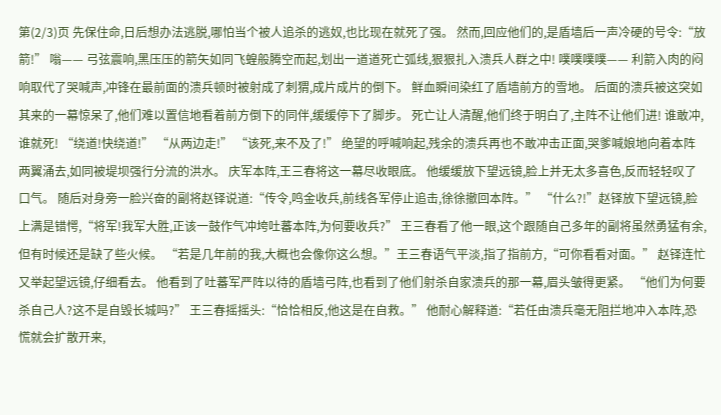第(2/3)页 先保住命,日后想办法逃脱,哪怕当个被人追杀的逃奴,也比现在就死了强。 然而,回应他们的,是盾墙后一声冷硬的号令:“放箭!” 嗡—— 弓弦震响,黑压压的箭矢如同飞蝗般腾空而起,划出一道道死亡弧线,狠狠扎入溃兵人群之中! 噗噗噗噗—— 利箭入肉的闷响取代了哭喊声,冲锋在最前面的溃兵顿时被射成了刺猬,成片成片的倒下。 鲜血瞬间染红了盾墙前方的雪地。 后面的溃兵被这突如其来的一幕惊呆了,他们难以置信地看着前方倒下的同伴,缓缓停下了脚步。 死亡让人清醒,他们终于明白了,主阵不让他们进! 谁敢冲,谁就死! “绕道!快绕道!” “从两边走!” “该死,来不及了!” 绝望的呼喊响起,残余的溃兵再也不敢冲击正面,哭爹喊娘地向着本阵两翼涌去,如同被堤坝强行分流的洪水。 庆军本阵,王三春将这一幕尽收眼底。 他缓缓放下望远镜,脸上并无太多喜色,反而轻轻叹了口气。 随后对身旁一脸兴奋的副将赵铎说道:“传令,鸣金收兵,前线各军停止追击,徐徐撤回本阵。” “什么?!”赵铎放下望远镜,脸上满是错愕,“将军!我军大胜,正该一鼓作气冲垮吐蕃本阵,为何要收兵?” 王三春看了他一眼,这个跟随自己多年的副将虽然勇猛有余,但有时候还是缺了些火候。 “若是几年前的我,大概也会像你这么想。”王三春语气平淡,指了指前方,“可你看看对面。” 赵铎连忙又举起望远镜,仔细看去。 他看到了吐蕃军严阵以待的盾墙弓阵,也看到了他们射杀自家溃兵的那一幕,眉头皱得更紧。 “他们为何要杀自己人?这不是自毁长城吗?” 王三春摇摇头:“恰恰相反,他这是在自救。” 他耐心解释道:“若任由溃兵毫无阻拦地冲入本阵,恐慌就会扩散开来,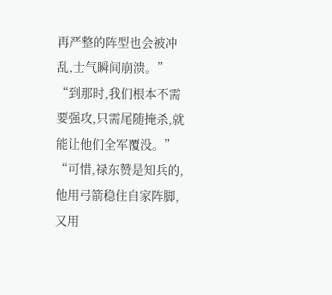再严整的阵型也会被冲乱,士气瞬间崩溃。” “到那时,我们根本不需要强攻,只需尾随掩杀,就能让他们全军覆没。” “可惜,禄东赞是知兵的,他用弓箭稳住自家阵脚,又用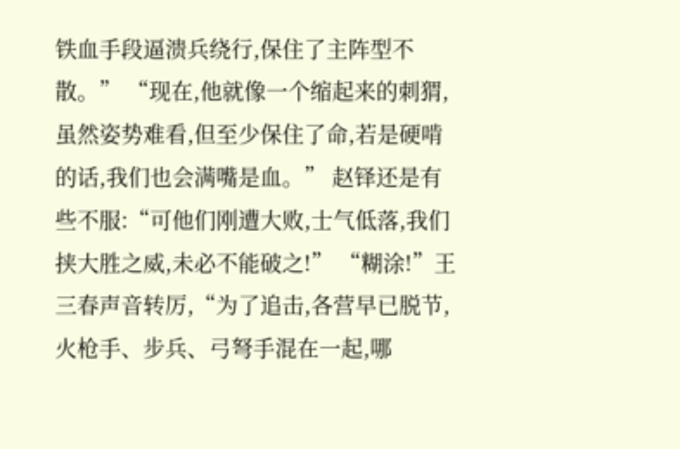铁血手段逼溃兵绕行,保住了主阵型不散。” “现在,他就像一个缩起来的刺猬,虽然姿势难看,但至少保住了命,若是硬啃的话,我们也会满嘴是血。” 赵铎还是有些不服:“可他们刚遭大败,士气低落,我们挟大胜之威,未必不能破之!” “糊涂!”王三春声音转厉,“为了追击,各营早已脱节,火枪手、步兵、弓弩手混在一起,哪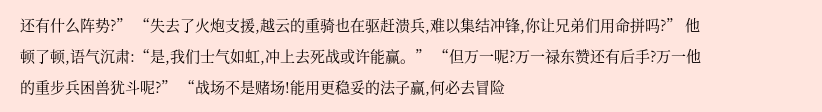还有什么阵势?” “失去了火炮支援,越云的重骑也在驱赶溃兵,难以集结冲锋,你让兄弟们用命拼吗?” 他顿了顿,语气沉肃:“是,我们士气如虹,冲上去死战或许能赢。” “但万一呢?万一禄东赞还有后手?万一他的重步兵困兽犹斗呢?” “战场不是赌场!能用更稳妥的法子赢,何必去冒险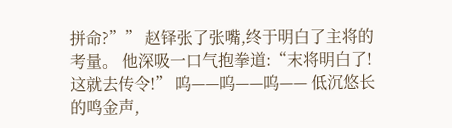拼命?”” 赵铎张了张嘴,终于明白了主将的考量。 他深吸一口气抱拳道:“末将明白了!这就去传令!” 呜——呜——呜—— 低沉悠长的鸣金声,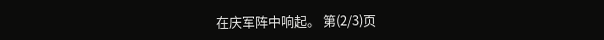在庆军阵中响起。 第(2/3)页